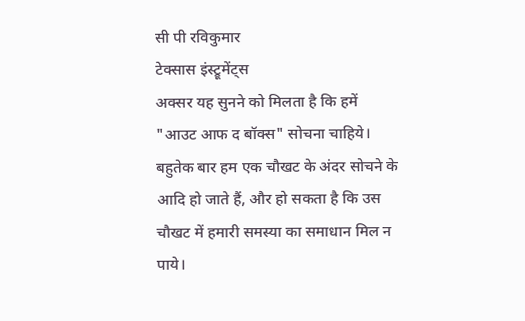सी पी रविकुमार
टेक्सास इंस्ट्रूमेंट्स
अक्सर यह सुनने को मिलता है कि हमें "आउट आफ द बॉक्स" सोचना चाहिये। बहुतेक बार हम एक चौखट के अंदर सोचने के आदि हो जाते हैं, और हो सकता है कि उस चौखट में हमारी समस्या का समाधान मिल न पाये।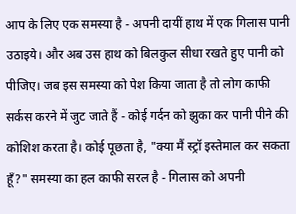आप के लिए एक समस्या है - अपनी दायीं हाथ में एक गिलास पानी उठाइये। और अब उस हाथ को बिलकुल सीधा रखते हुए पानी को पीजिए। जब इस समस्या को पेश किया जाता है तो लोग काफी सर्कस करने में जुट जाते हैं - कोई गर्दन को झुका कर पानी पीने की कोशिश करता है। कोई पूछता है, "क्या मैं स्ट्रॉ इस्तेमाल कर सकता हूँ?" समस्या का हल काफी सरल है - गिलास को अपनी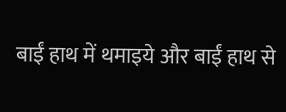बाईं हाथ में थमाइये और बाईं हाथ से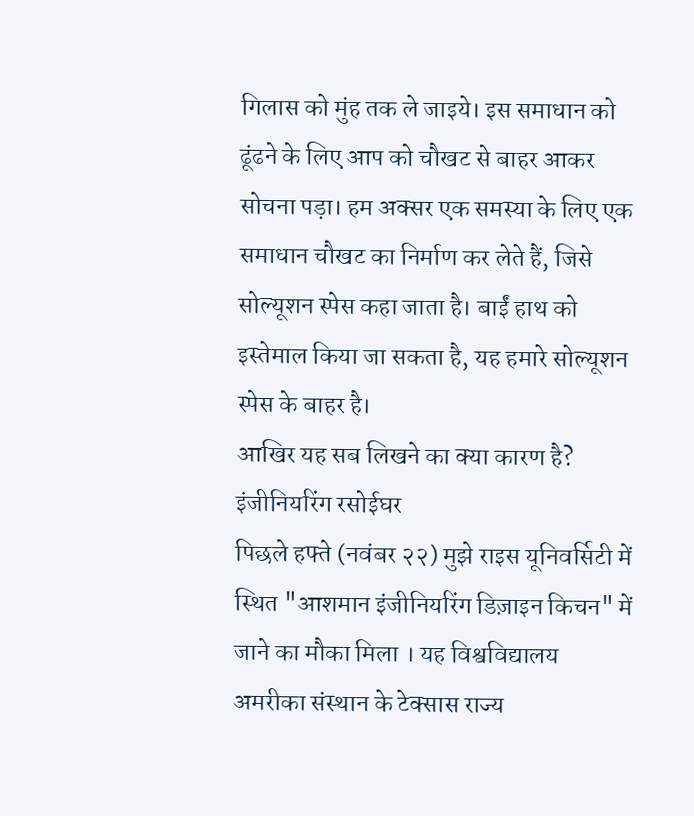गिलास को मुंह तक ले जाइये। इस समाधान को ढूंढने के लिए आप को चौखट से बाहर आकर सोचना पड़ा। हम अक्सर एक समस्या के लिए एक समाधान चौखट का निर्माण कर लेते हैं, जिसे सोल्यूशन स्पेस कहा जाता है। बाईं हाथ को इस्तेमाल किया जा सकता है, यह हमारे सोल्यूशन स्पेस के बाहर है।
आखिर यह सब लिखने का क्या कारण है?
इंजीनियरिंग रसोईघर
पिछले हफ्ते (नवंबर २२) मुझे राइस यूनिवर्सिटी में स्थित "आशमान इंजीनियरिंग डिज़ाइन किचन" में जाने का मौका मिला । यह विश्वविद्यालय अमरीका संस्थान के टेक्सास राज्य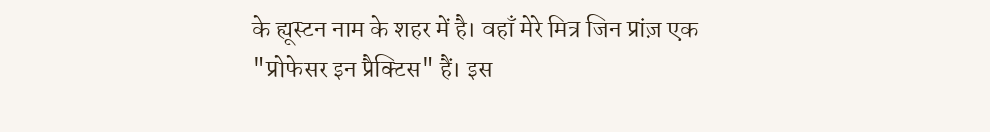के ह्यूस्टन नाम के शहर में है। वहाँ मेरे मित्र जिन प्रांज़ एक "प्रोफेसर इन प्रैक्टिस" हैं। इस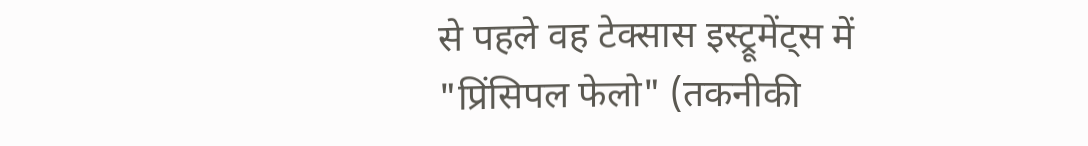से पहले वह टेक्सास इस्ट्रूमेंट्स में "प्रिंसिपल फेलो" (तकनीकी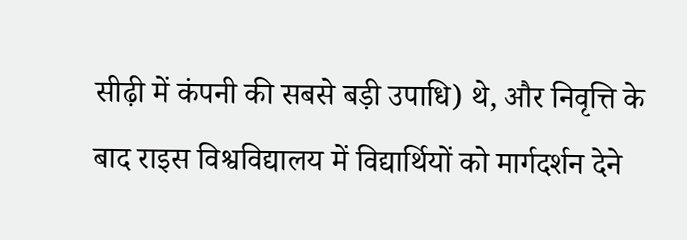सीढ़ी में कंपनी की सबसे बड़ी उपाधि) थे, और निवृत्ति के बाद राइस विश्वविद्यालय में विद्यार्थियों को मार्गदर्शन देने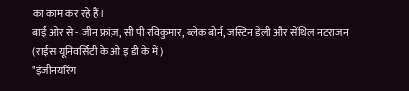का काम कर रहे हैं।
बाईं ओर से - जीन फ्रांज़, सी पी रविकुमार, ब्लेक बोर्न, जस्टिन डेली और सेंथिल नटराजन (राईस यूनिवर्सिटी के ओ इ डी के में)
"इंजीनयरिंग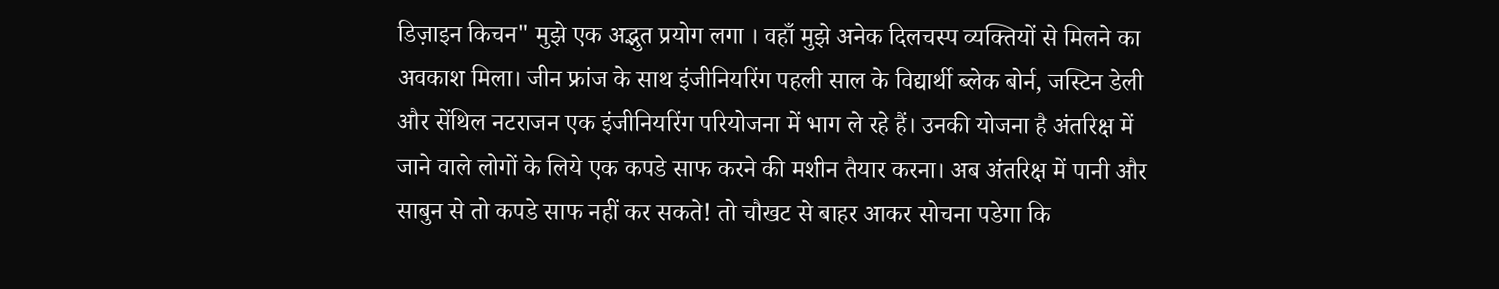डिज़ाइन किचन" मुझे एक अद्भुत प्रयोग लगा । वहाँ मुझे अनेक दिलचस्प व्यक्तियों से मिलने का अवकाश मिला। जीन फ्रांज के साथ इंजीनियरिंग पहली साल के विद्यार्थी ब्लेक बोर्न, जस्टिन डेली और सेंथिल नटराजन एक इंजीनियरिंग परियोजना में भाग ले रहे हैं। उनकी योजना है अंतरिक्ष में जाने वाले लोगों के लिये एक कपडे साफ करने की मशीन तैयार करना। अब अंतरिक्ष में पानी और साबुन से तो कपडे साफ नहीं कर सकते! तो चौखट से बाहर आकर सोचना पडेगा कि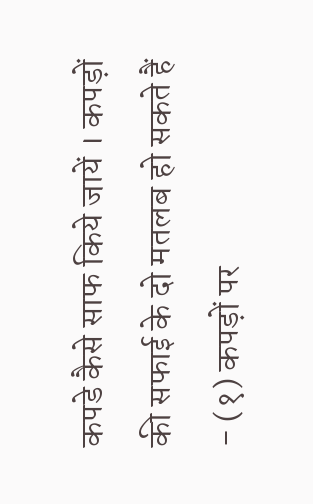कपडे कैसे साफ किये जायें । कपड़ों की सफाई के दो मतलब हो सकते हैं - (१) कपड़ों पर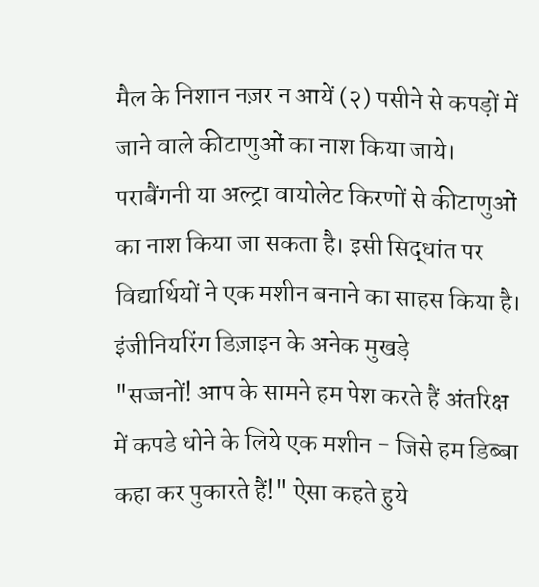मैल के निशान नज़र न आयें (२) पसीने से कपड़ों में जाने वाले कीटाणुओं का नाश किया जाये। पराबैंगनी या अल्ट्रा वायोलेट किरणों से कीटाणुओं का नाश किया जा सकता है। इसी सिद्धांत पर विद्यार्थियों ने एक मशीन बनाने का साहस किया है।
इंजीनियरिंग डिज़ाइन के अनेक मुखड़े
"सज्जनों! आप के सामने हम पेश करते हैं अंतरिक्ष में कपडे धोने के लिये एक मशीन - जिसे हम डिब्बा कहा कर पुकारते हैं!" ऐसा कहते हुये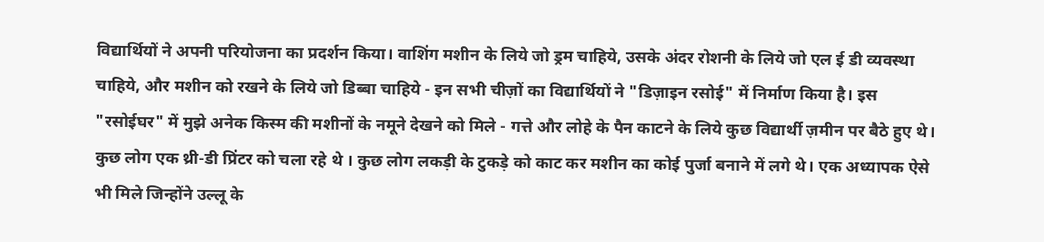विद्यार्थियों ने अपनी परियोजना का प्रदर्शन किया। वाशिंग मशीन के लिये जो ड्रम चाहिये, उसके अंदर रोशनी के लिये जो एल ई डी व्यवस्था चाहिये, और मशीन को रखने के लिये जो डिब्बा चाहिये - इन सभी चीज़ों का विद्यार्थियों ने "डिज़ाइन रसोई" में निर्माण किया है। इस "रसोईघर" में मुझे अनेक किस्म की मशीनों के नमूने देखने को मिले - गत्ते और लोहे के पैन काटने के लिये कुछ विद्यार्थी ज़मीन पर बैठे हुए थे। कुछ लोग एक थ्री-डी प्रिंटर को चला रहे थे । कुछ लोग लकड़ी के टुकड़े को काट कर मशीन का कोई पुर्जा बनाने में लगे थे। एक अध्यापक ऐसे भी मिले जिन्होंने उल्लू के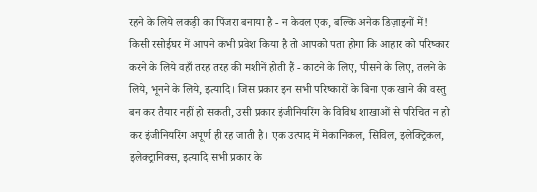रहने के लिये लकड़ी का पिंजरा बनाया है - न केवल एक, बल्कि अनेक डिज़ाइनों में!
किसी रसोईघर में आपने कभी प्रवेश किया है तो आपको पता होगा कि आहार को परिष्कार करने के लिये वहाँ तरह तरह की मशीनें होती हैं - काटने के लिए, पीसने के लिए, तलने के लिये, भूनने के लिये, इत्यादि। जिस प्रकार इन सभी परिष्कारों के बिना एक खाने की वस्तु बन कर तैयार नहीं हो सकती, उसी प्रकार इंजीनियरिंग के विविध शाखाओं से परिचित न हो कर इंजीनियरिंग अपूर्ण ही रह जाती है। एक उत्पाद में मेकानिकल, सिविल, इलेक्ट्रिकल, इलेक्ट्रानिक्स, इत्यादि सभी प्रकार के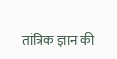तांत्रिक ज्ञान की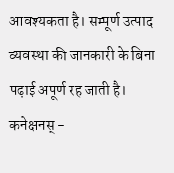आवश्यकता है। सम्पूर्ण उत्पाद व्यवस्था की जानकारी के बिना पढ़ाई अपूर्ण रह जाती है।
कनेक्षनस् -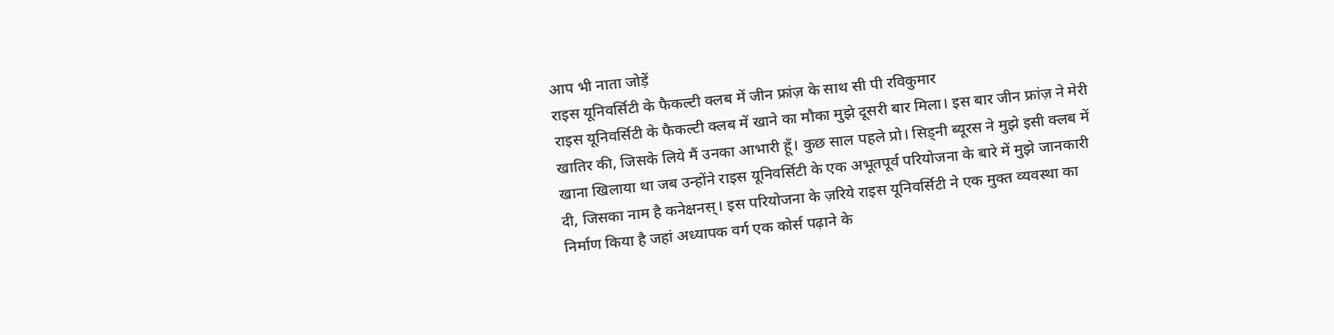आप भी नाता जोड़ें
राइस यूनिवर्सिटी के फैकल्टी क्लब में जीन फ्रांज़ के साथ सी पी रविकुमार
राइस यूनिवर्सिटी के फैकल्टी क्लब में खाने का मौका मुझे दूसरी बार मिला। इस बार जीन फ्रांज़ ने मेरी खातिर की, जिसके लिये मैं उनका आभारी हूँ। कुछ साल पहले प्रो। सिड्नी ब्यूरस ने मुझे इसी क्लब में खाना खिलाया था जब उन्होंने राइस यूनिवर्सिटी के एक अभूतपूर्व परियोजना के बारे में मुझे जानकारी दी, जिसका नाम है कनेक्षनस्। इस परियोजना के ज़रिये राइस यूनिवर्सिटी ने एक मुक्त व्यवस्था का निर्माण किया है जहां अध्यापक वर्ग एक कोर्स पढ़ाने के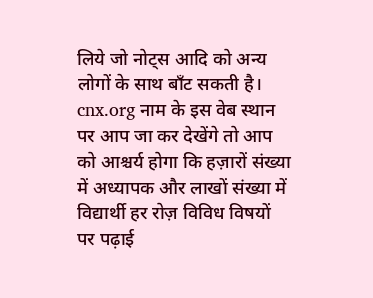लिये जो नोट्स आदि को अन्य लोगों के साथ बाँट सकती है। cnx.org नाम के इस वेब स्थान पर आप जा कर देखेंगे तो आप को आश्चर्य होगा कि हज़ारों संख्या में अध्यापक और लाखों संख्या में विद्यार्थी हर रोज़ विविध विषयों पर पढ़ाई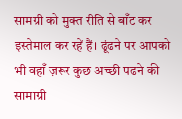सामग्री को मुक्त रीति से बाँट कर इस्तेमाल कर रहें हैं। ढूंढने पर आपको भी वहाँ ज़रूर कुछ अच्छी पढने की सामाग्री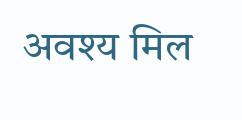अवश्य मिल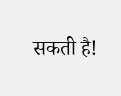सकती है!